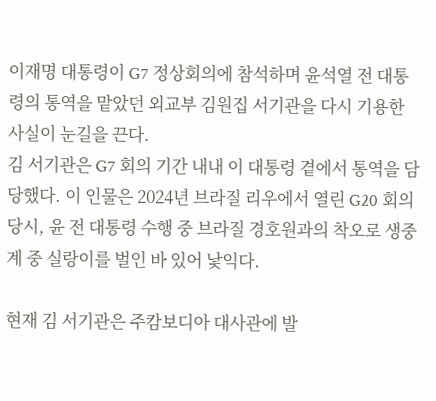이재명 대통령이 G7 정상회의에 참석하며 윤석열 전 대통령의 통역을 맡았던 외교부 김원집 서기관을 다시 기용한 사실이 눈길을 끈다.
김 서기관은 G7 회의 기간 내내 이 대통령 곁에서 통역을 담당했다. 이 인물은 2024년 브라질 리우에서 열린 G20 회의 당시, 윤 전 대통령 수행 중 브라질 경호원과의 착오로 생중계 중 실랑이를 벌인 바 있어 낯익다.

현재 김 서기관은 주캄보디아 대사관에 발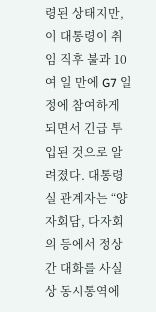령된 상태지만, 이 대통령이 취임 직후 불과 10여 일 만에 G7 일정에 참여하게 되면서 긴급 투입된 것으로 알려졌다. 대통령실 관계자는 “양자회담, 다자회의 등에서 정상 간 대화를 사실상 동시통역에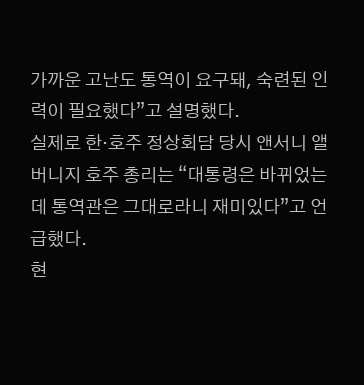가까운 고난도 통역이 요구돼, 숙련된 인력이 필요했다”고 설명했다.
실제로 한·호주 정상회담 당시 앤서니 앨버니지 호주 총리는 “대통령은 바뀌었는데 통역관은 그대로라니 재미있다”고 언급했다.
현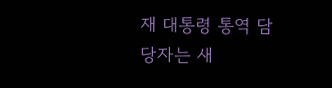재 대통령 통역 담당자는 새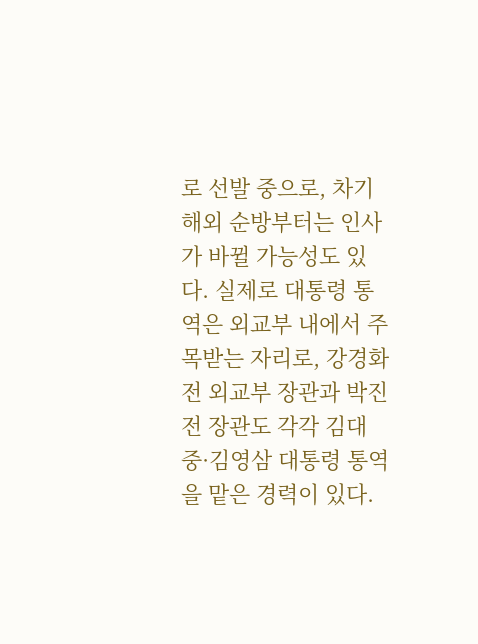로 선발 중으로, 차기 해외 순방부터는 인사가 바뀔 가능성도 있다. 실제로 대통령 통역은 외교부 내에서 주목받는 자리로, 강경화 전 외교부 장관과 박진 전 장관도 각각 김대중·김영삼 대통령 통역을 맡은 경력이 있다.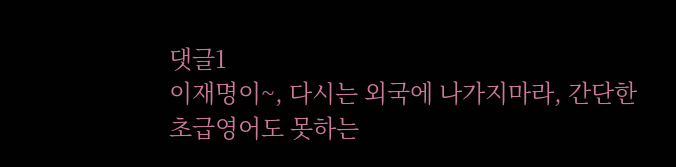댓글1
이재명이~, 다시는 외국에 나가지마라, 간단한 초급영어도 못하는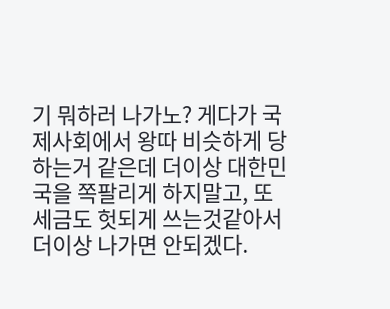기 뭐하러 나가노? 게다가 국제사회에서 왕따 비슷하게 당하는거 같은데 더이상 대한민국을 쪽팔리게 하지말고, 또 세금도 헛되게 쓰는것같아서 더이상 나가면 안되겠다.